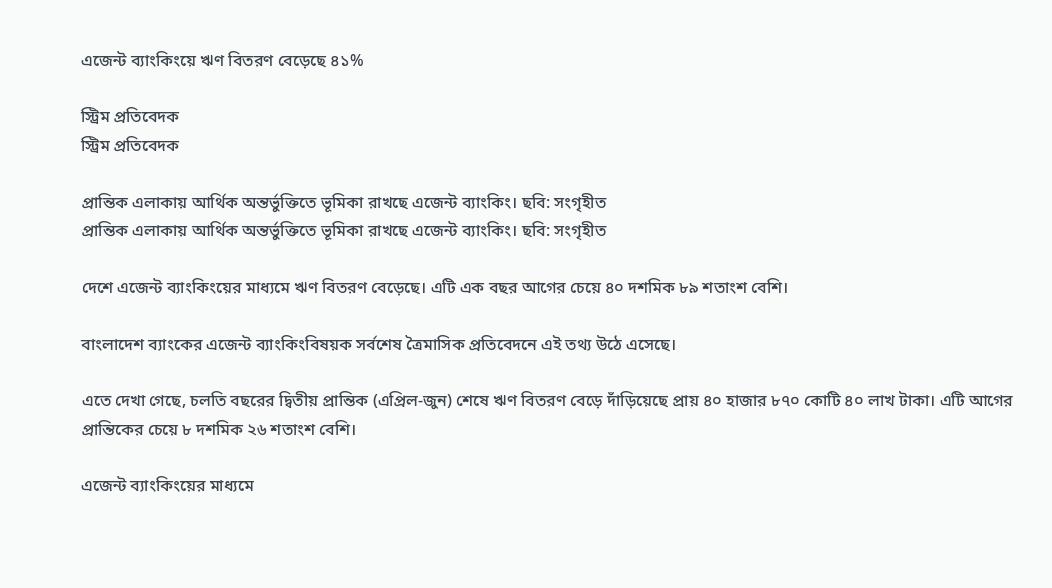এজেন্ট ব্যাংকিংয়ে ঋণ বিতরণ বেড়েছে ৪১%

স্ট্রিম প্রতিবেদক
স্ট্রিম প্রতিবেদক

প্রান্তিক এলাকায় আর্থিক অন্তর্ভুক্তিতে ভূমিকা রাখছে এজেন্ট ব্যাংকিং। ছবি: সংগৃহীত
প্রান্তিক এলাকায় আর্থিক অন্তর্ভুক্তিতে ভূমিকা রাখছে এজেন্ট ব্যাংকিং। ছবি: সংগৃহীত

দেশে এজেন্ট ব্যাংকিংয়ের মাধ্যমে ঋণ বিতরণ বেড়েছে। এটি এক বছর আগের চেয়ে ৪০ দশমিক ৮৯ শতাংশ বেশি।

বাংলাদেশ ব্যাংকের এজেন্ট ব্যাংকিংবিষয়ক সর্বশেষ ত্রৈমাসিক প্রতিবেদনে এই তথ্য উঠে এসেছে।

এতে দেখা গেছে, চলতি বছরের দ্বিতীয় প্রান্তিক (এপ্রিল-জুন) শেষে ঋণ বিতরণ বেড়ে দাঁড়িয়েছে প্রায় ৪০ হাজার ৮৭০ কোটি ৪০ লাখ টাকা। এটি আগের প্রান্তিকের চেয়ে ৮ দশমিক ২৬ শতাংশ বেশি।

এজেন্ট ব্যাংকিংয়ের মাধ্যমে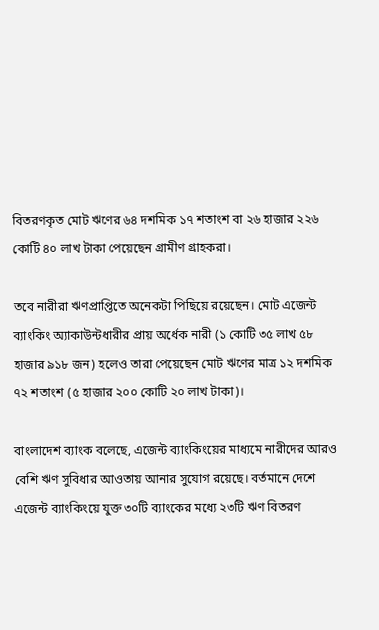বিতরণকৃত মোট ঋণের ৬৪ দশমিক ১৭ শতাংশ বা ২৬ হাজার ২২৬ কোটি ৪০ লাখ টাকা পেয়েছেন গ্রামীণ গ্রাহকরা।

তবে নারীরা ঋণপ্রাপ্তিতে অনেকটা পিছিয়ে রয়েছেন। মোট এজেন্ট ব্যাংকিং অ্যাকাউন্টধারীর প্রায় অর্ধেক নারী (১ কোটি ৩৫ লাখ ৫৮ হাজার ৯১৮ জন) হলেও তারা পেয়েছেন মোট ঋণের মাত্র ১২ দশমিক ৭২ শতাংশ (৫ হাজার ২০০ কোটি ২০ লাখ টাকা)।

বাংলাদেশ ব্যাংক বলেছে, এজেন্ট ব্যাংকিংয়ের মাধ্যমে নারীদের আরও বেশি ঋণ সুবিধার আওতায় আনার সুযোগ রয়েছে। বর্তমানে দেশে এজেন্ট ব্যাংকিংয়ে যুক্ত ৩০টি ব্যাংকের মধ্যে ২৩টি ঋণ বিতরণ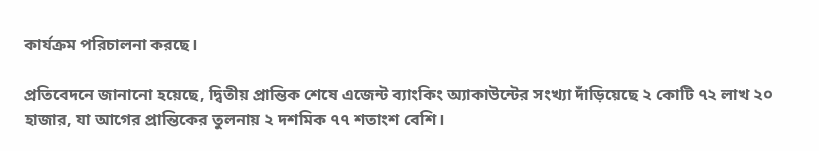কার্যক্রম পরিচালনা করছে।

প্রতিবেদনে জানানো হয়েছে, দ্বিতীয় প্রান্তিক শেষে এজেন্ট ব্যাংকিং অ্যাকাউন্টের সংখ্যা দাঁড়িয়েছে ২ কোটি ৭২ লাখ ২০ হাজার, যা আগের প্রান্তিকের তুলনায় ২ দশমিক ৭৭ শতাংশ বেশি।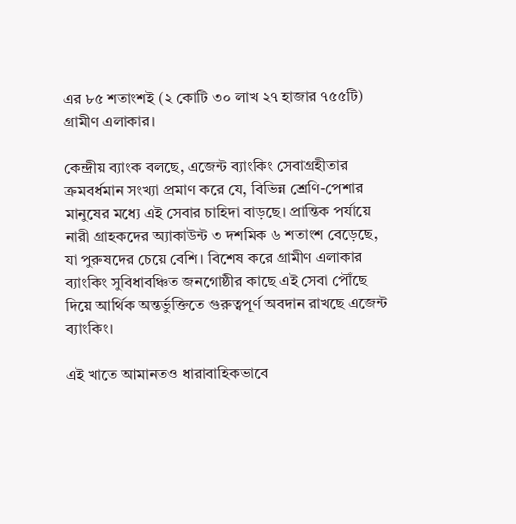এর ৮৫ শতাংশই (২ কোটি ৩০ লাখ ২৭ হাজার ৭৫৫টি) গ্রামীণ এলাকার।

কেন্দ্রীয় ব্যাংক বলছে, এজেন্ট ব্যাংকিং সেবাগ্রহীতার ক্রমবর্ধমান সংখ্যা প্রমাণ করে যে, বিভিন্ন শ্রেণি-পেশার মানুষের মধ্যে এই সেবার চাহিদা বাড়ছে। প্রান্তিক পর্যায়ে নারী গ্রাহকদের অ্যাকাউন্ট ৩ দশমিক ৬ শতাংশ বেড়েছে, যা পুরুষদের চেয়ে বেশি। বিশেষ করে গ্রামীণ এলাকার ব্যাংকিং সুবিধাবঞ্চিত জনগোষ্ঠীর কাছে এই সেবা পৌঁছে দিয়ে আর্থিক অন্তর্ভুক্তিতে গুরুত্বপূর্ণ অবদান রাখছে এজেন্ট ব্যাংকিং।

এই খাতে আমানতও ধারাবাহিকভাবে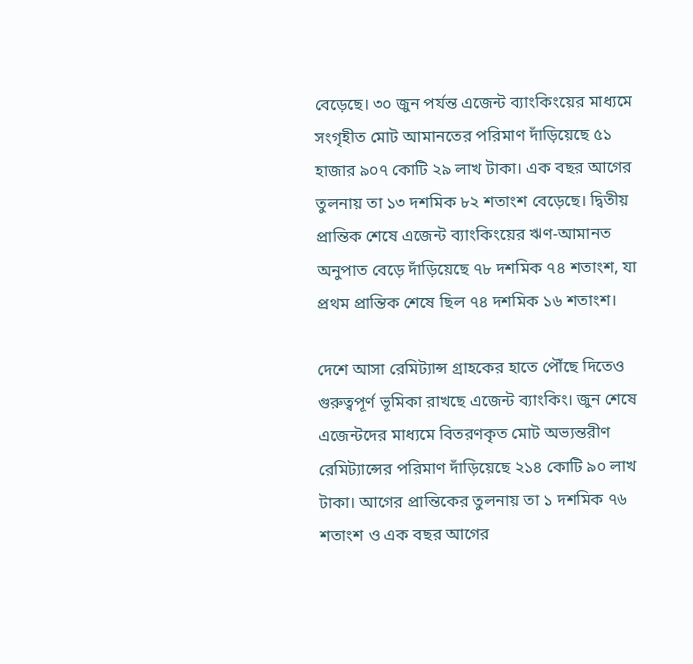বেড়েছে। ৩০ জুন পর্যন্ত এজেন্ট ব্যাংকিংয়ের মাধ্যমে সংগৃহীত মোট আমানতের পরিমাণ দাঁড়িয়েছে ৫১ হাজার ৯০৭ কোটি ২৯ লাখ টাকা। এক বছর আগের তুলনায় তা ১৩ দশমিক ৮২ শতাংশ বেড়েছে। দ্বিতীয় প্রান্তিক শেষে এজেন্ট ব্যাংকিংয়ের ঋণ-আমানত অনুপাত বেড়ে দাঁড়িয়েছে ৭৮ দশমিক ৭৪ শতাংশ, যা প্রথম প্রান্তিক শেষে ছিল ৭৪ দশমিক ১৬ শতাংশ।

দেশে আসা রেমিট্যান্স গ্রাহকের হাতে পৌঁছে দিতেও গুরুত্বপূর্ণ ভূমিকা রাখছে এজেন্ট ব্যাংকিং। জুন শেষে এজেন্টদের মাধ্যমে বিতরণকৃত মোট অভ্যন্তরীণ রেমিট্যান্সের পরিমাণ দাঁড়িয়েছে ২১৪ কোটি ৯০ লাখ টাকা। আগের প্রান্তিকের তুলনায় তা ১ দশমিক ৭৬ শতাংশ ও এক বছর আগের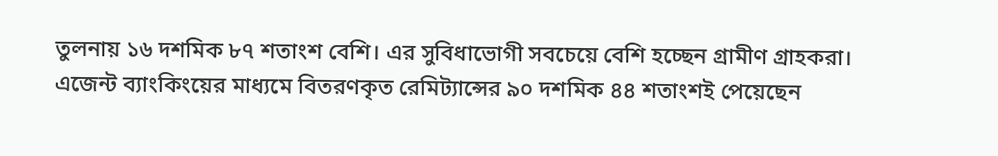তুলনায় ১৬ দশমিক ৮৭ শতাংশ বেশি। এর সুবিধাভোগী সবচেয়ে বেশি হচ্ছেন গ্রামীণ গ্রাহকরা। এজেন্ট ব্যাংকিংয়ের মাধ্যমে বিতরণকৃত রেমিট্যান্সের ৯০ দশমিক ৪৪ শতাংশই পেয়েছেন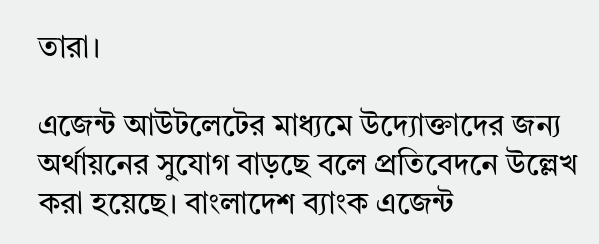তারা।

এজেন্ট আউটলেটের মাধ্যমে উদ্যোক্তাদের জন্য অর্থায়নের সুযোগ বাড়ছে বলে প্রতিবেদনে উল্লেখ করা হয়েছে। বাংলাদেশ ব্যাংক এজেন্ট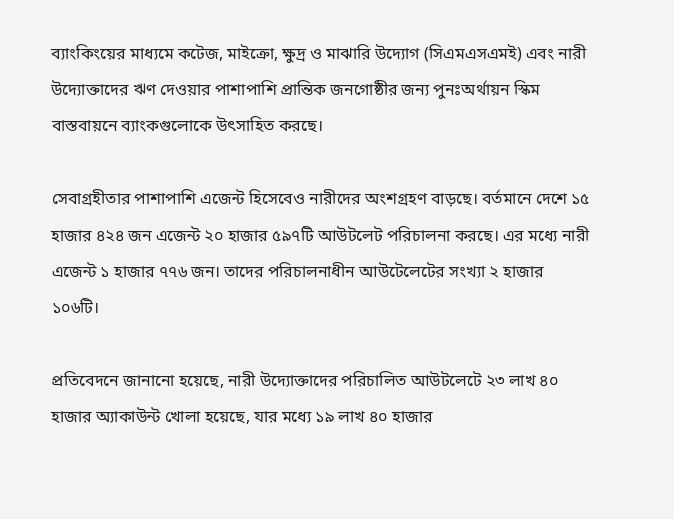ব্যাংকিংয়ের মাধ্যমে কটেজ, মাইক্রো, ক্ষুদ্র ও মাঝারি উদ্যোগ (সিএমএসএমই) এবং নারী উদ্যোক্তাদের ঋণ দেওয়ার পাশাপাশি প্রান্তিক জনগোষ্ঠীর জন্য পুনঃঅর্থায়ন স্কিম বাস্তবায়নে ব্যাংকগুলোকে উৎসাহিত করছে।

সেবাগ্রহীতার পাশাপাশি এজেন্ট হিসেবেও নারীদের অংশগ্রহণ বাড়ছে। বর্তমানে দেশে ১৫ হাজার ৪২৪ জন এজেন্ট ২০ হাজার ৫৯৭টি আউটলেট পরিচালনা করছে। এর মধ্যে নারী এজেন্ট ১ হাজার ৭৭৬ জন। তাদের পরিচালনাধীন আউটেলেটের সংখ্যা ২ হাজার ১০৬টি।

প্রতিবেদনে জানানো হয়েছে, নারী উদ্যোক্তাদের পরিচালিত আউটলেটে ২৩ লাখ ৪০ হাজার অ্যাকাউন্ট খোলা হয়েছে, যার মধ্যে ১৯ লাখ ৪০ হাজার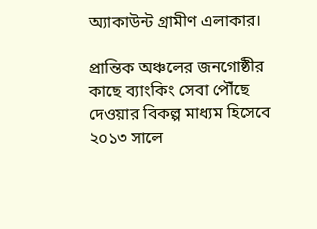অ্যাকাউন্ট গ্রামীণ এলাকার।

প্রান্তিক অঞ্চলের জনগোষ্ঠীর কাছে ব্যাংকিং সেবা পৌঁছে দেওয়ার বিকল্প মাধ্যম হিসেবে ২০১৩ সালে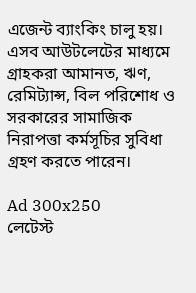এজেন্ট ব্যাংকিং চালু হয়। এসব আউটলেটের মাধ্যমে গ্রাহকরা আমানত, ঋণ, রেমিট্যান্স, বিল পরিশোধ ও সরকারের সামাজিক নিরাপত্তা কর্মসূচির সুবিধা গ্রহণ করতে পারেন।

Ad 300x250
লেটেস্ট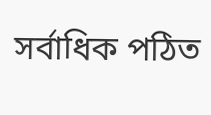সর্বাধিক পঠিত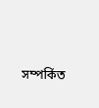সম্পর্কিত